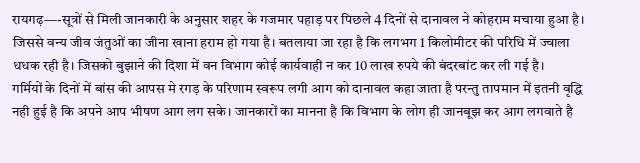रायगढ़—-सूत्रों से मिली जानकारी के अनुसार शहर के गजमार पहाड़ पर पिछले 4 दिनों से दानावल ने कोहराम मचाया हुआ है। जिससे वन्य जीव जंतुओं का जीना खाना हराम हो गया है। बतलाया जा रहा है कि लगभग 1 किलोमीटर की परिधि में ज्वाला धधक रही है। जिसको बुझाने की दिशा में वन विभाग कोई कार्यवाही न कर 10 लाख रुपये की बंदरबांट कर ली गई है।
गर्मियों के दिनों में बांस की आपस मे रगड़ के परिणाम स्वरूप लगी आग को दानावल कहा जाता है परन्तु तापमान में इतनी वृद्धि नही हुई है कि अपने आप भीषण आग लग सके। जानकारों का मानना है कि विभाग के लोग ही जानबूझ कर आग लगवाते है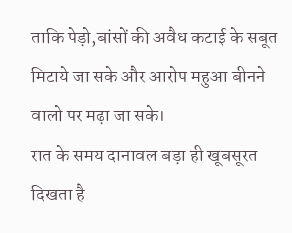ताकि पेड़ो,बांसों की अवैध कटाई के सबूत मिटाये जा सके और आरोप महुआ बीनने वालो पर मढ़ा जा सके।
रात के समय दानावल बड़ा ही खूबसूरत दिखता है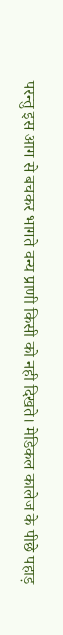परन्तु इस आग से बचकर भागते वन्य प्राणी किसी को नही दिखते। मेडिकल कालेज के पीछे पहाड़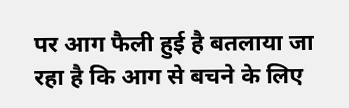पर आग फैली हुई है बतलाया जा रहा है कि आग से बचने के लिए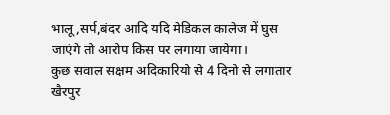भालू,सर्प,बंदर आदि यदि मेडिकल कालेज में घुस जाएंगे तो आरोप किस पर लगाया जायेगा।
कुछ सवाल सक्षम अदिकारियो से 4 दिनो से लगातार खैरपुर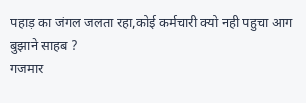पहाड़ का जंगल जलता रहा,कोई कर्मचारी क्यो नही पहुचा आग बुझाने साहब ?
गजमार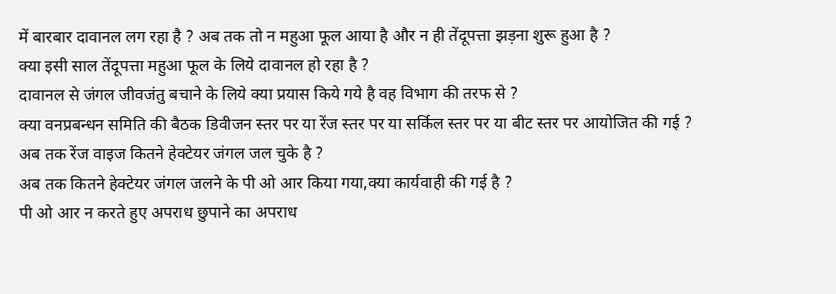में बारबार दावानल लग रहा है ? अब तक तो न महुआ फूल आया है और न ही तेंदूपत्ता झड़ना शुरू हुआ है ?
क्या इसी साल तेंदूपत्ता महुआ फूल के लिये दावानल हो रहा है ?
दावानल से जंगल जीवजंतु बचाने के लिये क्या प्रयास किये गये है वह विभाग की तरफ से ?
क्या वनप्रबन्धन समिति की बैठक डिवीजन स्तर पर या रेंज स्तर पर या सर्किल स्तर पर या बीट स्तर पर आयोजित की गई ?
अब तक रेंज वाइज कितने हेक्टेयर जंगल जल चुके है ?
अब तक कितने हेक्टेयर जंगल जलने के पी ओ आर किया गया,क्या कार्यवाही की गई है ?
पी ओ आर न करते हुए अपराध छुपाने का अपराध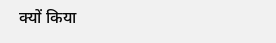क्यों किया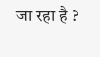जा रहा है ?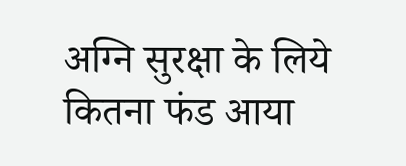अग्नि सुरक्षा के लिये कितना फंड आया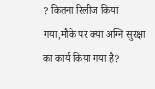? कितना रिलीज किया गया,मौके पर क्या अग्नि सुरक्षा का कार्य किया गया है?